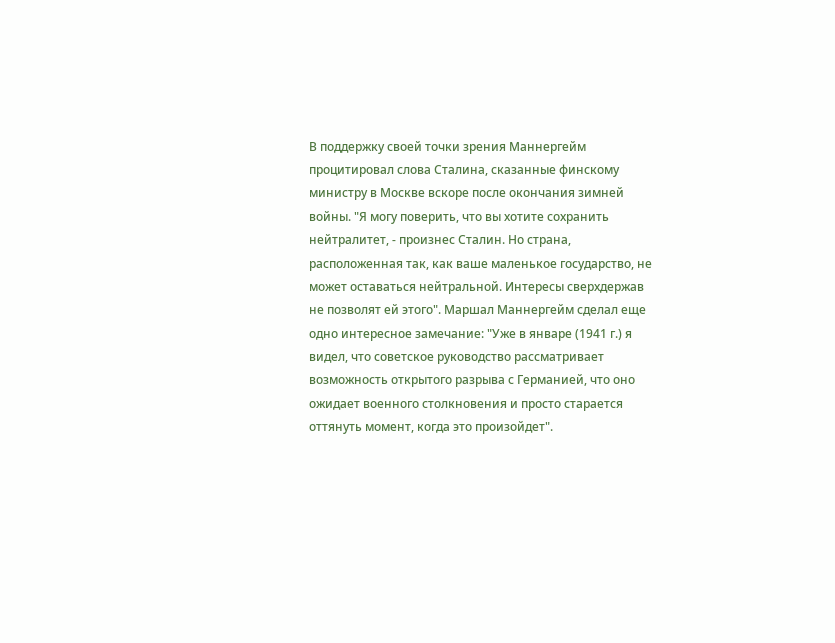В поддержку своей точки зрения Маннергейм процитировал слова Сталина, сказанные финскому министру в Москве вскоре после окончания зимней войны. "Я могу поверить, что вы хотите сохранить нейтралитет, - произнес Сталин. Но страна, расположенная так, как ваше маленькое государство, не может оставаться нейтральной. Интересы сверхдержав не позволят ей этого". Маршал Маннергейм сделал еще одно интересное замечание: "Уже в январе (1941 г.) я видел, что советское руководство рассматривает возможность открытого разрыва с Германией, что оно ожидает военного столкновения и просто старается оттянуть момент, когда это произойдет".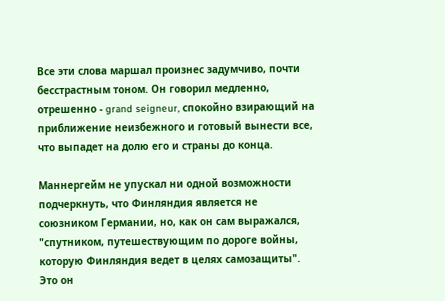Все эти слова маршал произнес задумчиво, почти бесстрастным тоном. Он говорил медленно, отрешенно - grand seigneur, спокойно взирающий на приближение неизбежного и готовый вынести все, что выпадет на долю его и страны до конца.

Маннергейм не упускал ни одной возможности подчеркнуть, что Финляндия является не союзником Германии, но, как он сам выражался, "спутником, путешествующим по дороге войны, которую Финляндия ведет в целях самозащиты". Это он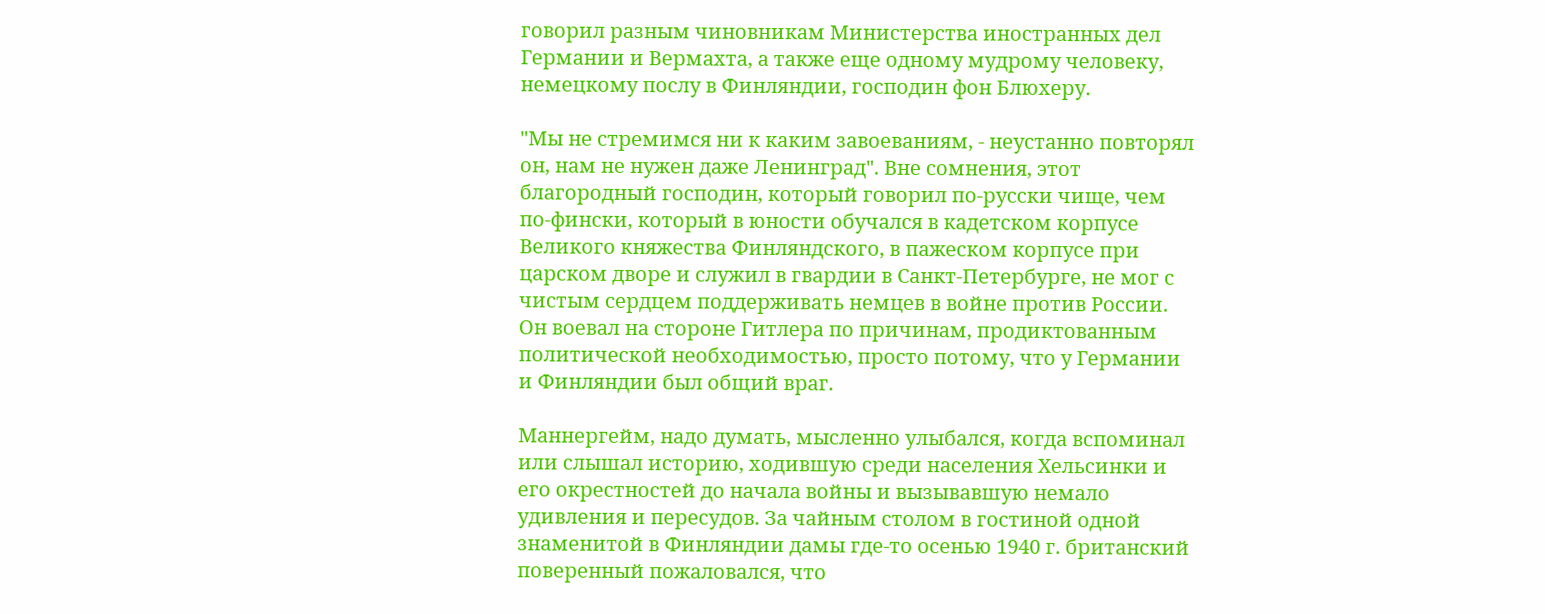говорил разным чиновникам Министерства иностранных дел Германии и Вермахта, а также еще одному мудрому человеку, немецкому послу в Финляндии, господин фон Блюхеру.

"Мы не стремимся ни к каким завоеваниям, - неустанно повторял он, нам не нужен даже Ленинград". Вне сомнения, этот благородный господин, который говорил по-русски чище, чем по-фински, который в юности обучался в кадетском корпусе Великого княжества Финляндского, в пажеском корпусе при царском дворе и служил в гвардии в Санкт-Петербурге, не мог с чистым сердцем поддерживать немцев в войне против России. Он воевал на стороне Гитлера по причинам, продиктованным политической необходимостью, просто потому, что у Германии и Финляндии был общий враг.

Маннергейм, надо думать, мысленно улыбался, когда вспоминал или слышал историю, ходившую среди населения Хельсинки и его окрестностей до начала войны и вызывавшую немало удивления и пересудов. За чайным столом в гостиной одной знаменитой в Финляндии дамы где-то осенью 1940 г. британский поверенный пожаловался, что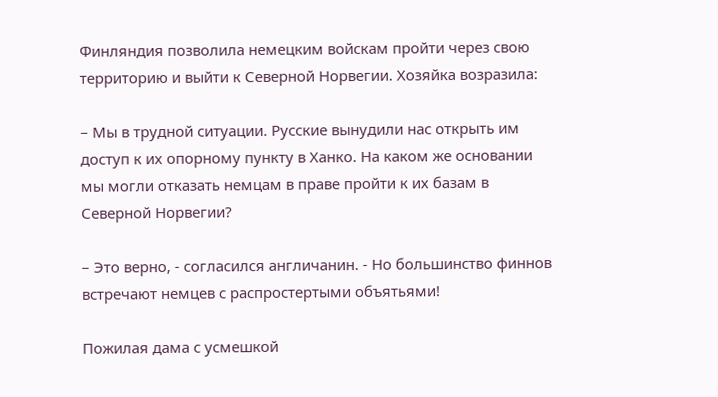Финляндия позволила немецким войскам пройти через свою территорию и выйти к Северной Норвегии. Хозяйка возразила:

– Мы в трудной ситуации. Русские вынудили нас открыть им доступ к их опорному пункту в Ханко. На каком же основании мы могли отказать немцам в праве пройти к их базам в Северной Норвегии?

– Это верно, - согласился англичанин. - Но большинство финнов встречают немцев с распростертыми объятьями!

Пожилая дама с усмешкой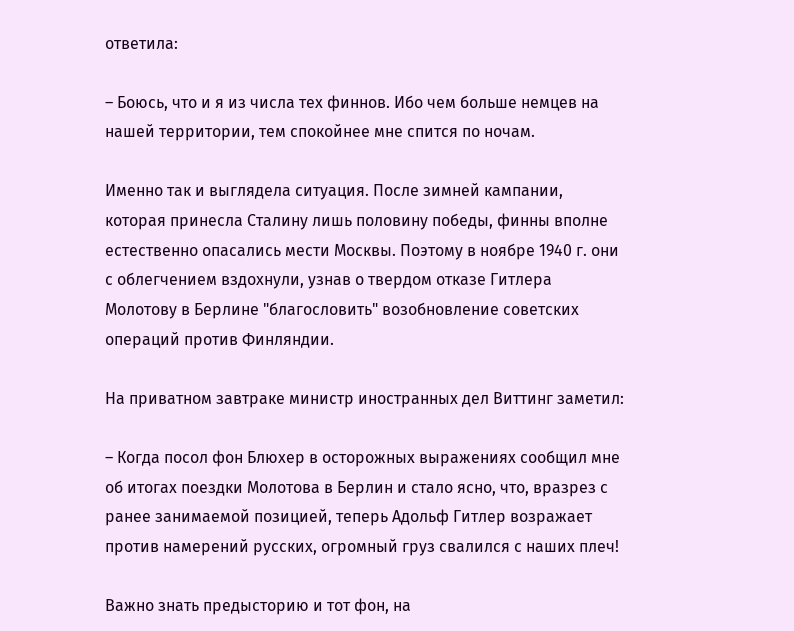ответила:

– Боюсь, что и я из числа тех финнов. Ибо чем больше немцев на нашей территории, тем спокойнее мне спится по ночам.

Именно так и выглядела ситуация. После зимней кампании, которая принесла Сталину лишь половину победы, финны вполне естественно опасались мести Москвы. Поэтому в ноябре 1940 г. они с облегчением вздохнули, узнав о твердом отказе Гитлера Молотову в Берлине "благословить" возобновление советских операций против Финляндии.

На приватном завтраке министр иностранных дел Виттинг заметил:

– Когда посол фон Блюхер в осторожных выражениях сообщил мне об итогах поездки Молотова в Берлин и стало ясно, что, вразрез с ранее занимаемой позицией, теперь Адольф Гитлер возражает против намерений русских, огромный груз свалился с наших плеч!

Важно знать предысторию и тот фон, на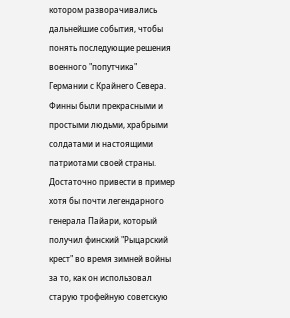котором разворачивались дальнейшие события, чтобы понять последующие решения военного "попутчика" Германии с Крайнего Севера. Финны были прекрасными и простыми людьми, храбрыми солдатами и настоящими патриотами своей страны. Достаточно привести в пример хотя бы почти легендарного генерала Пайари, который получил финский "Рыцарский крест" во время зимней войны за то, как он использовал старую трофейную советскую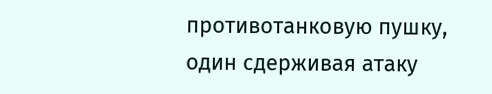противотанковую пушку, один сдерживая атаку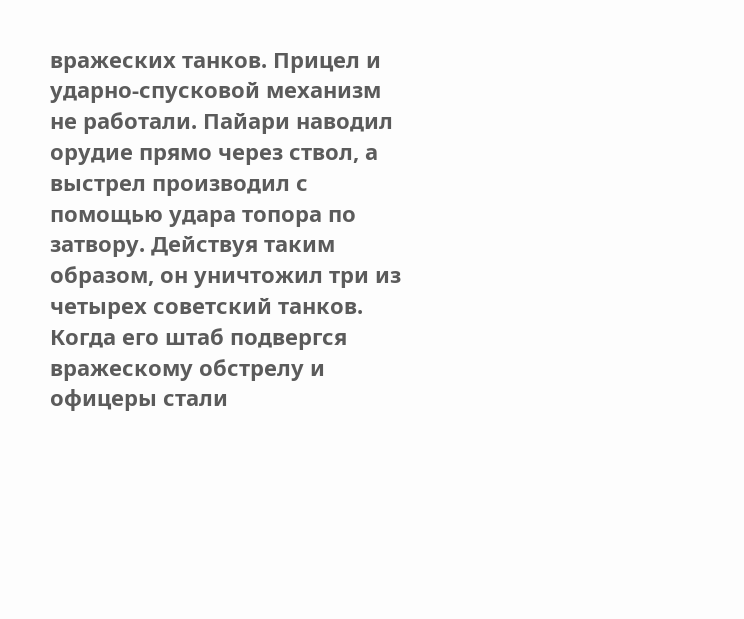вражеских танков. Прицел и ударно-спусковой механизм не работали. Пайари наводил орудие прямо через ствол, а выстрел производил с помощью удара топора по затвору. Действуя таким образом, он уничтожил три из четырех советский танков. Когда его штаб подвергся вражескому обстрелу и офицеры стали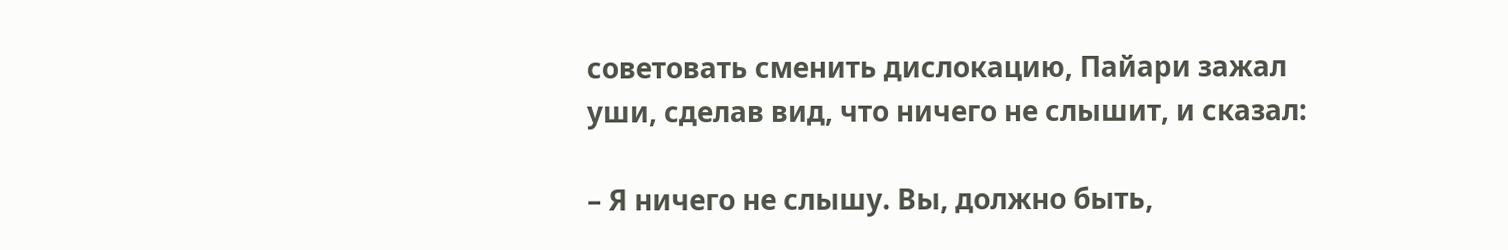советовать сменить дислокацию, Пайари зажал уши, сделав вид, что ничего не слышит, и сказал:

– Я ничего не слышу. Вы, должно быть,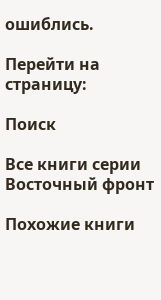ошиблись.

Перейти на страницу:

Поиск

Все книги серии Восточный фронт

Похожие книги